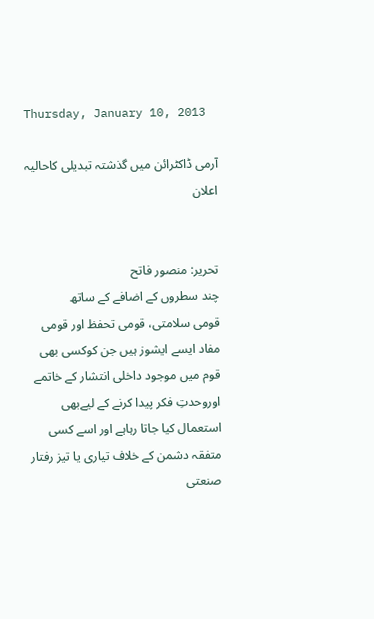Thursday, January 10, 2013

آرمی ڈاکٹرائن میں گذشتہ تبدیلی کاحالیہ اعلان


تحریر: منصور فاتح
چند سطروں کے اضافے کے ساتھ
قومی سلامتی، قومی تحفظ اور قومی مفاد ایسے ایشوز ہیں جن کوکسی بھی قوم میں موجود داخلی انتشار کے خاتمے اوروحدتِ فکر پیدا کرنے کے لیےبھی  استعمال کیا جاتا رہاہے اور اسے کسی متفقہ دشمن کے خلاف تیاری یا تیز رفتار صنعتی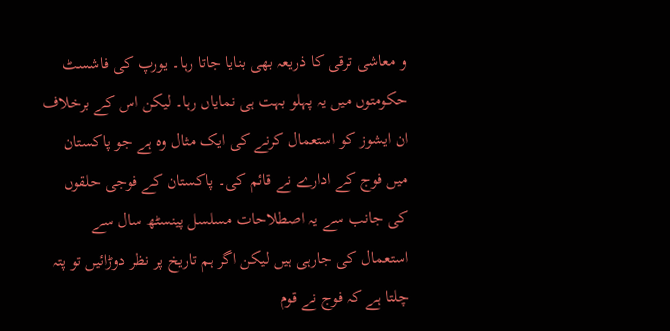و معاشی ترقی کا ذریعہ بھی بنایا جاتا رہا۔ یورپ کی فاشسٹ حکومتوں میں یہ پہلو بہت ہی نمایاں رہا۔ لیکن اس کے برخلاف ان ایشوز کو استعمال کرنے کی ایک مثال وہ ہے جو پاکستان میں فوج کے ادارے نے قائم کی۔ پاکستان کے فوجی حلقوں کی جانب سے یہ اصطلاحات مسلسل پینسٹھ سال سے استعمال کی جارہی ہیں لیکن اگر ہم تاریخ پر نظر دوڑائیں تو پتہ چلتا ہے کہ فوج نے قوم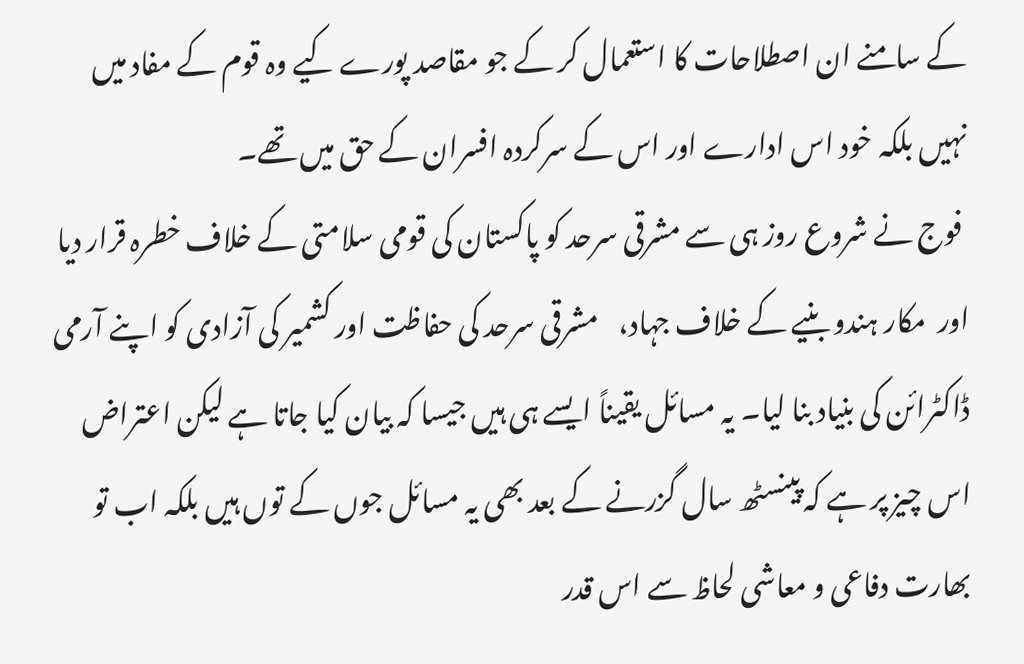کے سامنے ان اصطلاحات کا استعمال کر کے جو مقاصد پورے کیے وہ قوم کے مفاد میں نہیں بلکہ خود اس ادارے اور اس کے سرکردہ افسران کے حق میں تھے۔
 فوج نے شروع روز ہی سے مشرقی سرحد کو پاکستان کی قومی سلامتی کے خلاف خطرہ قرار دیا اور  مکار ہندو بنیے کے خلاف جہاد،    مشرقی سرحد کی حفاظت اور کشمیر کی آزادی کو اپنے آرمی ڈاکٹرائن کی بنیاد بنا لیا۔ یہ مسائل یقیناً ایسے ہی ہیں جیسا کہ بیان کیا جاتا ہے لیکن اعتراض اس چیز پر ہے کہ پینسٹھ سال گزرنے کے بعد بھی یہ مسائل جوں کے توں ہیں بلکہ اب تو بھارت دفاعی و معاشی لحاظ سے اس قدر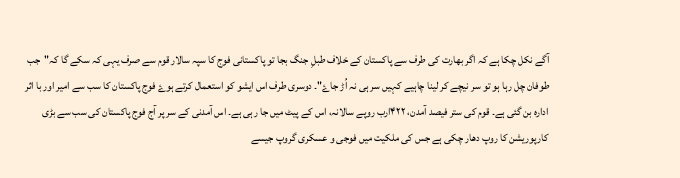آگے نکل چکا ہے کہ اگر بھارت کی طرف سے پاکستان کے خلاف طبلِ جنگ بجا تو پاکستانی فوج کا سپہ سالار قوم سے صرف یہی کہ سکے گا کہ"جب طوفان چل رہا ہو تو سر نیچے کر لینا چاہیے کہیں سر ہی نہ اُڑ جاۓ"۔ دوسری طرف اس ایشو کو استعمال کرتے ہوۓ فوج پاکستان کا سب سے امیر اور با اثر ادارہ بن گئی ہے۔ قوم کی ستر فیصد آمدن، ۴۲۲ارب روپے سالانہ، اس کے پیٹ میں جا رہی ہے۔ اس آمدنی کے سر پر آج فوج پاکستان کی سب سے بڑی کارپوریشن کا روپ دھار چکی ہے جس کی ملکیت میں فوجی و عسکری گروپ جیسے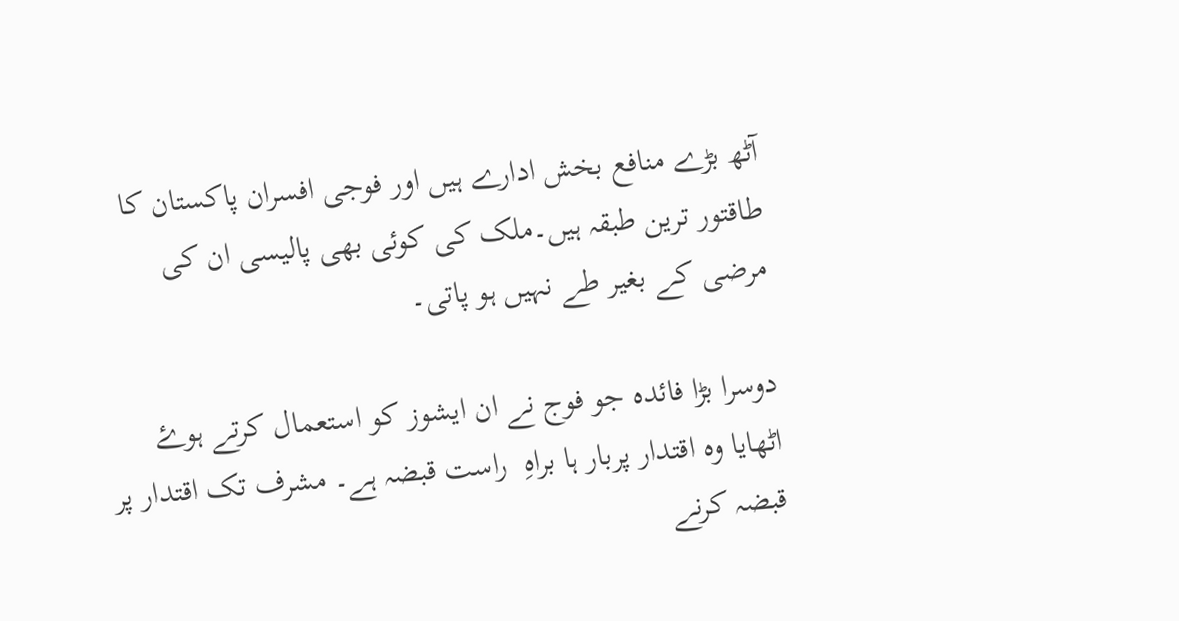آٹھ بڑے منافع بخش ادارے ہیں اور فوجی افسران پاکستان کا طاقتور ترین طبقہ ہیں۔ملک کی کوئی بھی پالیسی ان کی مرضی کے بغیر طے نہیں ہو پاتی۔

دوسرا بڑا فائدہ جو فوج نے ان ایشوز کو استعمال کرتے ہوۓ اٹھایا وہ اقتدار پربار ہا براہِ  راست قبضہ ہے۔ مشرف تک اقتدار پر قبضہ کرنے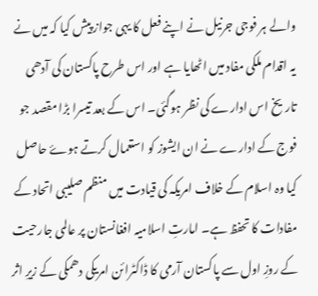والے ہر فوجی جرنیل نے اپنے فعل کا یہی جواز پیش کیا کہ میں نے یہ اقدام ملکی مفاد میں اٹھایا ہے اور اس طرح پاکستان کی آدھی تاریخ اس ادارے کی نظر ہوگئی۔ اس کے بعد تیسرا بڑا مقصد جو فوج کے ادارے نے ان ایشوز کو استعمال کرتے ہوۓ حاصل کیا وہ اسلام کے خلاف امریکہ کی قیادت میں منظم صلیبی اتحاد کے مفادات کا تحفظ ہے۔ امارتِ اسلامیہ افغانستان پر عالمی جارحیت کے روزِ اول سے پاکستان آرمی کا ڈاکٹرائن امریکی دھمکی کے زیرِ اثر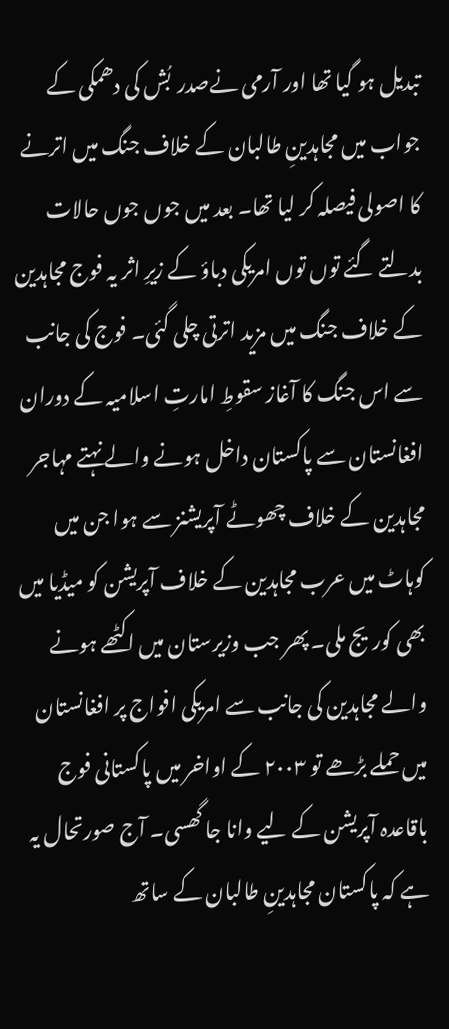تبدیل ہو گیا تھا اور آرمی نےصدر  بُش کی دھمکی کے جواب میں مجاہدینِ طالبان کے خلاف جنگ میں اترنے کا اصولی فیصلہ کر لیا تھا۔ بعد میں جوں جوں حالات بدلتے گئے توں توں امریکی دباؤ کے زیرِ اثر یہ فوج مجاہدین کے خلاف جنگ میں مزید اترتی چلی گئی۔ فوج کی جانب سے اس جنگ کا آغاز سقوطِ امارتِ اسلامیہ کے دوران افغانستان سے پاکستان داخل ہونے والے نہتے مہاجر مجاہدین کے خلاف چھوٹے آپریشنز سے ہوا جن میں کوہاٹ میں عرب مجاہدین کے خلاف آپریشن کو میڈیا میں بھی کوریج ملی۔ پھر جب وزیرستان میں اکٹھے ہونے والے مجاہدین کی جانب سے امریکی افواج پر افغانستان میں حملے بڑھے تو ۲۰۰۳ کے اواخر میں پاکستانی فوج باقاعدہ آپریشن کے لیے وانا جا گھسی۔ آج صورتحال یہ ہے کہ پاکستان مجاہدینِ طالبان کے ساتھ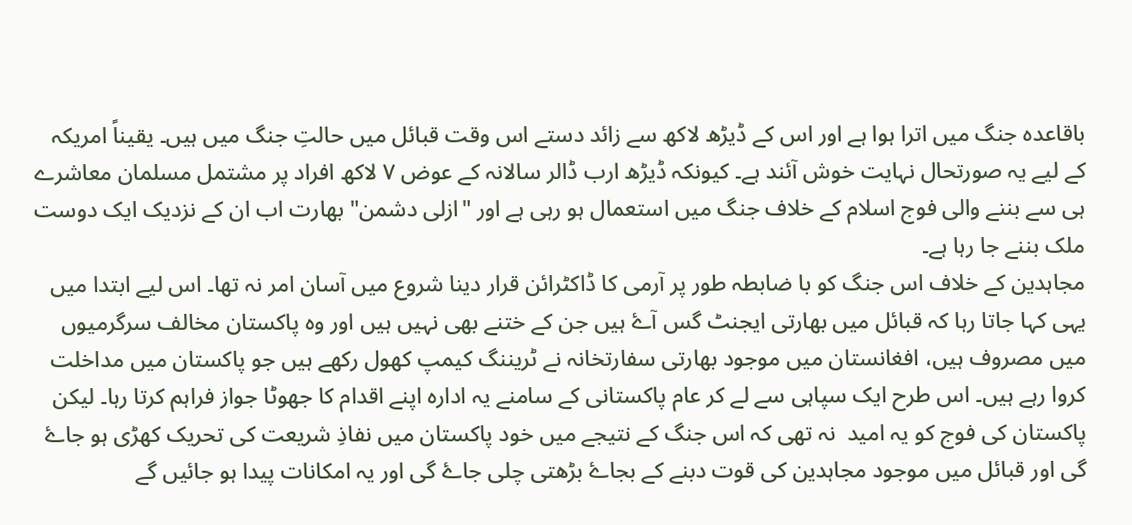باقاعدہ جنگ میں اترا ہوا ہے اور اس کے ڈیڑھ لاکھ سے زائد دستے اس وقت قبائل میں حالتِ جنگ میں ہیں۔ یقیناً امریکہ کے لیے یہ صورتحال نہایت خوش آئند ہے۔ کیونکہ ڈیڑھ ارب ڈالر سالانہ کے عوض ۷ لاکھ افراد پر مشتمل مسلمان معاشرے ہی سے بننے والی فوج اسلام کے خلاف جنگ میں استعمال ہو رہی ہے اور "ازلی دشمن" بھارت اب ان کے نزدیک ایک دوست ملک بننے جا رہا ہے۔
مجاہدین کے خلاف اس جنگ کو با ضابطہ طور پر آرمی کا ڈاکٹرائن قرار دینا شروع میں آسان امر نہ تھا۔ اس لیے ابتدا میں یہی کہا جاتا رہا کہ قبائل میں بھارتی ایجنٹ گس آۓ ہیں جن کے ختنے بھی نہیں ہیں اور وہ پاکستان مخالف سرگرمیوں میں مصروف ہیں، افغانستان میں موجود بھارتی سفارتخانہ نے ٹریننگ کیمپ کھول رکھے ہیں جو پاکستان میں مداخلت کروا رہے ہیں۔ اس طرح ایک سپاہی سے لے کر عام پاکستانی کے سامنے یہ ادارہ اپنے اقدام کا جھوٹا جواز فراہم کرتا رہا۔ لیکن پاکستان کی فوج کو یہ امید  نہ تھی کہ اس جنگ کے نتیجے میں خود پاکستان میں نفاذِ شریعت کی تحریک کھڑی ہو جاۓ گی اور قبائل میں موجود مجاہدین کی قوت دبنے کے بجاۓ بڑھتی چلی جاۓ گی اور یہ امکانات پیدا ہو جائیں گے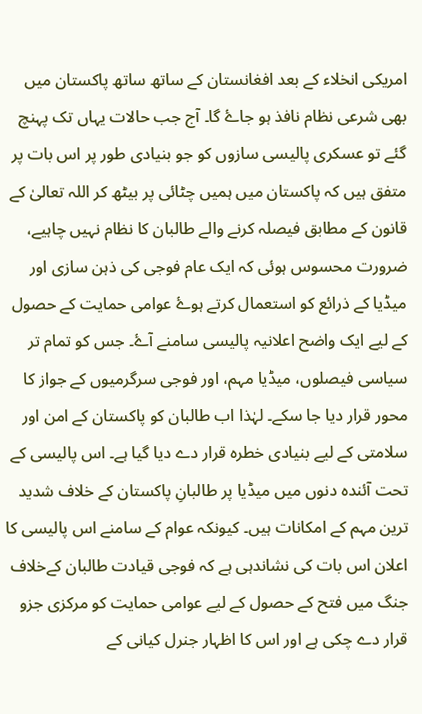امریکی انخلاء کے بعد افغانستان کے ساتھ ساتھ پاکستان میں بھی شرعی نظام نافذ ہو جاۓ گا۔ آج جب حالات یہاں تک پہنچ گئے تو عسکری پالیسی سازوں کو جو بنیادی طور پر اس بات پر متفق ہیں کہ پاکستان میں ہمیں چٹائی پر بیٹھ کر اللہ تعالیٰ کے قانون کے مطابق فیصلہ کرنے والے طالبان کا نظام نہیں چاہیے، ضرورت محسوس ہوئی کہ ایک عام فوجی کی ذہن سازی اور میڈیا کے ذرائع کو استعمال کرتے ہوۓ عوامی حمایت کے حصول کے لیے ایک واضح اعلانیہ پالیسی سامنے آۓ۔ جس کو تمام تر سیاسی فیصلوں، میڈیا مہم، اور فوجی سرگرمیوں کے جواز کا محور قرار دیا جا سکے۔ لہٰذا اب طالبان کو پاکستان کے امن اور سلامتی کے لیے بنیادی خطرہ قرار دے دیا گیا ہے۔ اس پالیسی کے تحت آئندہ دنوں میں میڈیا پر طالبانِ پاکستان کے خلاف شدید ترین مہم کے امکانات ہیں۔ کیونکہ عوام کے سامنے اس پالیسی کا اعلان اس بات کی نشاندہی ہے کہ فوجی قیادت طالبان کےخلاف جنگ میں فتح کے حصول کے لیے عوامی حمایت کو مرکزی جزو قرار دے چکی ہے اور اس کا اظہار جنرل کیانی کے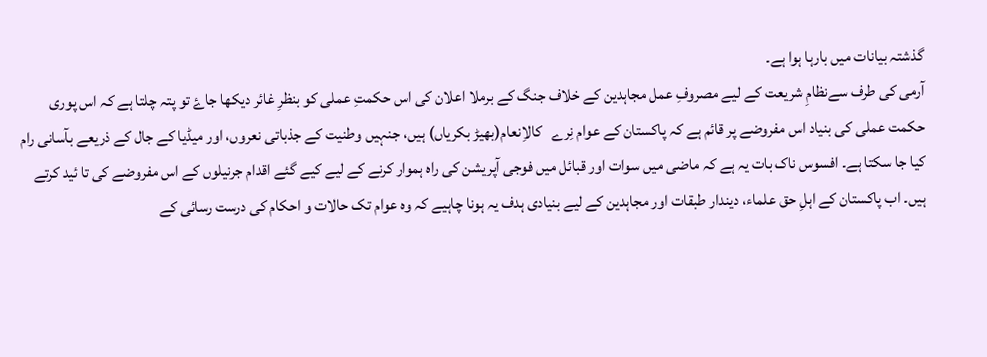گذشتہ بیانات میں بارہا ہوا ہے۔
آرمی کی طرف سےنظامِ شریعت کے لیے مصروفِ عمل مجاہدین کے خلاف جنگ کے برملا اعلان کی اس حکمتِ عملی کو بنظرِ غائر دیکھا جاۓ تو پتہ چلتا ہے کہ اس پوری حکمت عملی کی بنیاد اس مفروضے پر قائم ہے کہ پاکستان کے عوام نِرے   کالاِنعام(بھیڑ بکریاں) ہیں، جنہیں وطنیت کے جذباتی نعروں، اور میڈیا کے جال کے ذریعے بآسانی رام کیا جا سکتا ہے۔ افسوس ناک بات یہ ہے کہ ماضی میں سوات اور قبائل میں فوجی آپریشن کی راہ ہموار کرنے کے لیے کیے گئے اقدام جرنیلوں کے اس مفروضے کی تا ئید کرتے ہیں۔ اب پاکستان کے اہلِ حق علماء، دیندار طبقات اور مجاہدین کے لیے بنیادی ہدف یہ ہونا چاہیے کہ وہ عوام تک حالات و احکام کی درست رسائی کے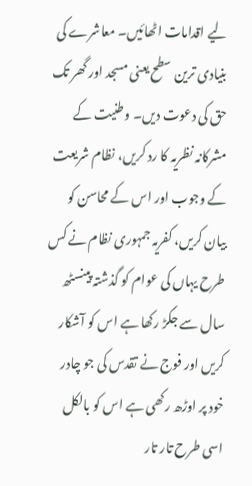لیے اقدامات اٹھائیں۔ معاشرے کی بنیادی ترین سطح یعنی مسجد اور گھر تک حق کی دعوت دیں۔ وطنیت کے مشرکانہ نظریہ کا رد کریں، نظام شریعت کے وجوب اور اس کے محاسن کو بیان کریں، کفریہ جمہوری نظام نے کس طرح یہاں کی عوام کو گذشتہ پینسٹھ سال سے جکڑ رکھا ہے اس کو آشکار کریں اور فوج نے تقدس کی جو چادر خود پر اوڑھ رکھی ہے اس کو بالکل اسی طرح تار تار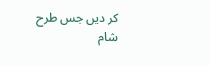کر دیں جس طرح شام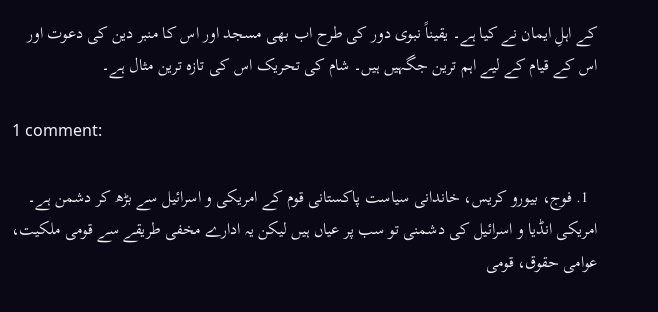کے اہلِ ایمان نے کیا ہے۔ یقیناً نبوی دور کی طرح اب بھی مسجد اور اس کا منبر دین کی دعوت اور اس کے قیام کے لیے اہم ترین جگہیں ہیں۔ شام کی تحریک اس کی تازہ ترین مثال ہے۔

1 comment:

  1. فوج، بیورو کریس، خاندانی سیاست پاکستانی قوم کے امریکی و اسرائیل سے بڑھ کر دشمن ہے۔ امریکی انڈیا و اسرائیل کی دشمنی تو سب پر عیاں ہیں لیکن یہ ادارے مخفی طریقے سے قومی ملکیت، عوامی حقوق، قومی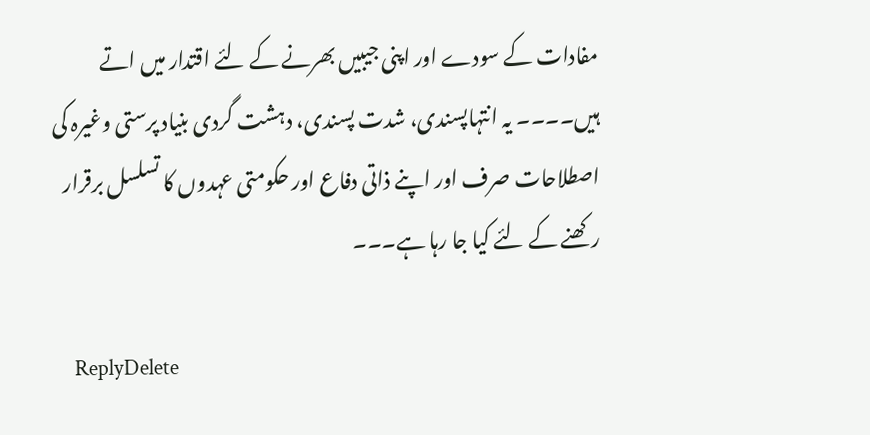مفادات کے سودے اور اپنی جیبیں بھرنے کے لئے اقتدار میں اتے ہیں۔۔۔۔ یہ انتہاپسندی، شدت پسندی، دہشت گردی بنیاد پرستی وغیرہ کی اصطلاحات صرف اور اپنے ذاتی دفاع اور حکومتی عہدوں کا تسلسل برقرار رکھنے کے لئے کیا جا رہا ہے۔۔۔

    ReplyDelete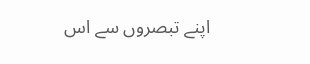اپنے تبصروں سے اس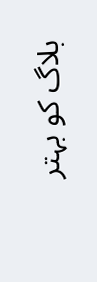بلاگ کو بہتر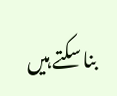بنا سکتے ہیں